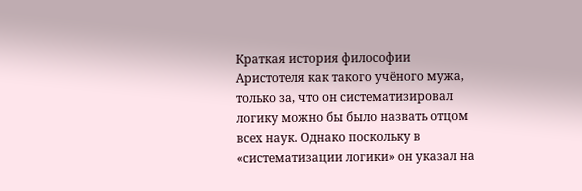Краткая история философии
Аристотеля как такого учёного мужа, только за, что он систематизировал логику можно бы было назвать отцом всех наук. Однако поскольку в «систематизации логики» он указал на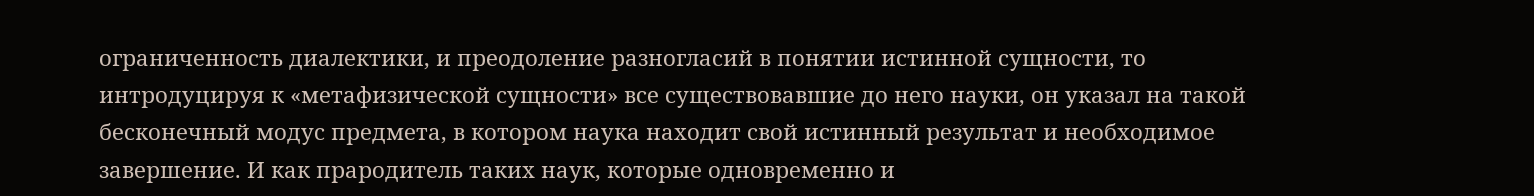ограниченность диалектики, и преодоление разногласий в понятии истинной сущности, то интродуцируя к «метафизической сущности» все существовавшие до него науки, он указал на такой бесконечный модус предмета, в котором наука находит свой истинный результат и необходимое завершение. И как прародитель таких наук, которые одновременно и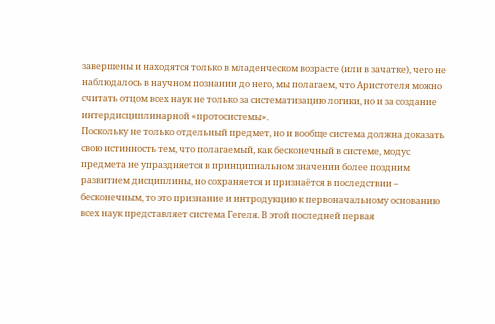завершены и находятся только в младенческом возрасте (или в зачатке), чего не наблюдалось в научном познании до него, мы полагаем, что Аристотеля можно считать отцом всех наук не только за систематизацию логики, но и за создание интердисциплинарной «протосистемы».
Поскольку не только отдельный предмет, но и вообще система должна доказать свою истинность тем, что полагаемый, как бесконечный в системе, модус предмета не упраздняется в принципиальном значении более поздним развитием дисциплины, но сохраняется и признаётся в последствии – бесконечным, то это признание и интродукцию к первоначальному основанию всех наук представляет система Гегеля. В этой последней первая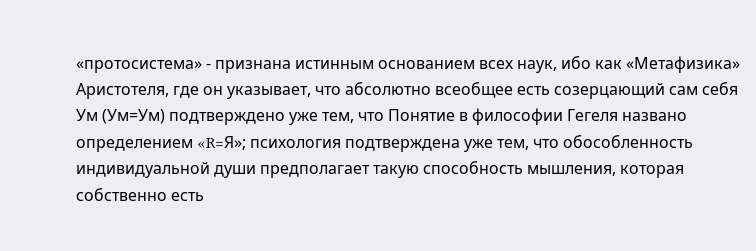«протосистема» - признана истинным основанием всех наук, ибо как «Метафизика» Аристотеля, где он указывает, что абсолютно всеобщее есть созерцающий сам себя Ум (Ум=Ум) подтверждено уже тем, что Понятие в философии Гегеля названо определением «R=Я»; психология подтверждена уже тем, что обособленность индивидуальной души предполагает такую способность мышления, которая собственно есть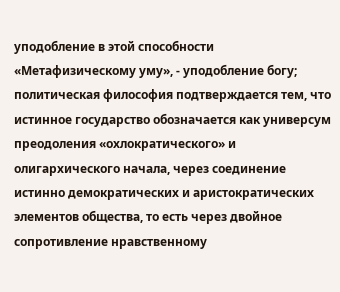уподобление в этой способности «Метафизическому уму», - уподобление богу; политическая философия подтверждается тем, что истинное государство обозначается как универсум преодоления «охлократического» и олигархического начала, через соединение истинно демократических и аристократических элементов общества, то есть через двойное сопротивление нравственному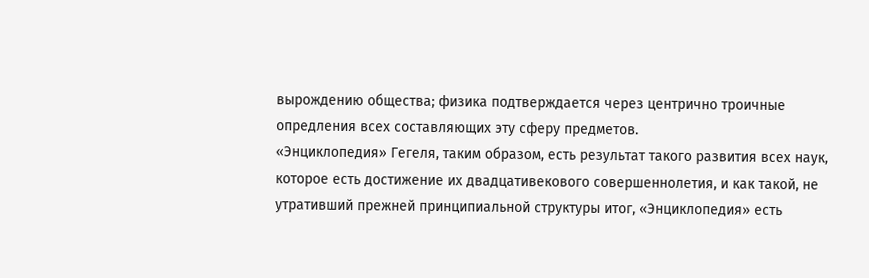вырождению общества; физика подтверждается через центрично троичные опредления всех составляющих эту сферу предметов.
«Энциклопедия» Гегеля, таким образом, есть результат такого развития всех наук, которое есть достижение их двадцативекового совершеннолетия, и как такой, не утративший прежней принципиальной структуры итог, «Энциклопедия» есть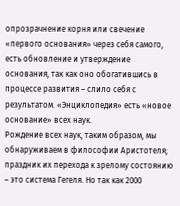опрозрачнение корня или свечение «первого основания» через себя самого, есть обновление и утверждение основания, так как оно обогатившись в процессе развития – слило себя с результатом. «Энциклопедия» есть «новое основание» всех наук.
Рождение всех наук, таким образом, мы обнаруживаем в философии Аристотеля; праздник их перехода к зрелому состоянию – это система Гегеля. Но так как 2000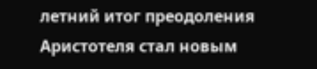летний итог преодоления Аристотеля стал новым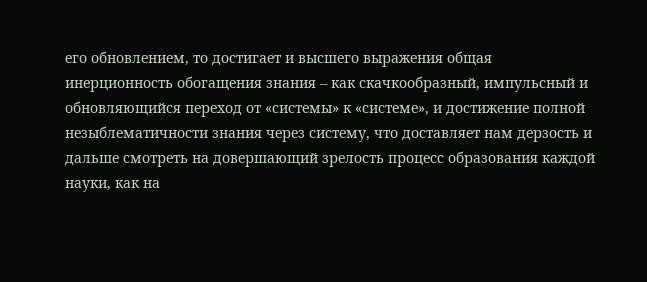его обновлением, то достигает и высшего выражения общая инерционность обогащения знания – как скачкообразный, импульсный и обновляющийся переход от «системы» к «системе», и достижение полной незыблематичности знания через систему, что доставляет нам дерзость и дальше смотреть на довершающий зрелость процесс образования каждой науки, как на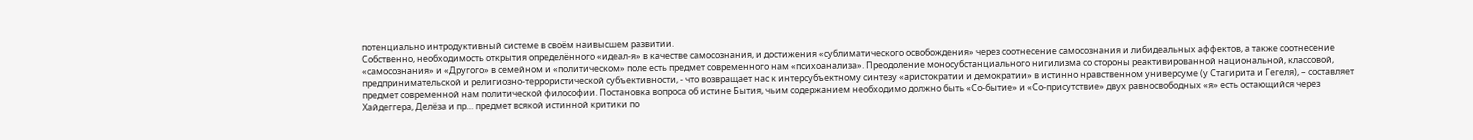потенциально интродуктивный системе в своём наивысшем развитии.
Собственно, необходимость открытия определённого «идеал-я» в качестве самосознания, и достижения «сублиматического освобождения» через соотнесение самосознания и либидеальных аффектов, а также соотнесение «самосознания» и «Другого» в семейном и «политическом» поле есть предмет современного нам «психоанализа». Преодоление моносубстанциального нигилизма со стороны реактивированной национальной, классовой, предпринимательской и религиозно-террористической субъективности, - что возвращает нас к интерсубъектному синтезу «аристократии и демократии» в истинно нравственном универсуме (у Стагирита и Гегеля), – составляет предмет современной нам политической философии. Постановка вопроса об истине Бытия, чьим содержанием необходимо должно быть «Со-бытие» и «Со-присутствие» двух равносвободных «я» есть остающийся через Хайдеггера, Делёза и пр… предмет всякой истинной критики по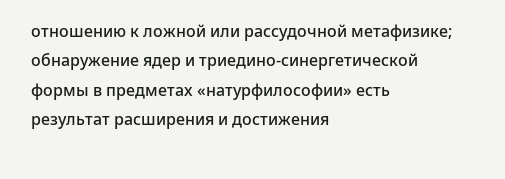отношению к ложной или рассудочной метафизике; обнаружение ядер и триедино-синергетической формы в предметах «натурфилософии» есть результат расширения и достижения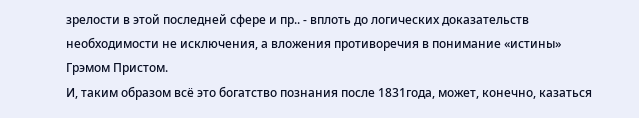зрелости в этой последней сфере и пр.. - вплоть до логических доказательств необходимости не исключения, а вложения противоречия в понимание «истины» Грэмом Пристом.
И, таким образом всё это богатство познания после 1831года, может, конечно, казаться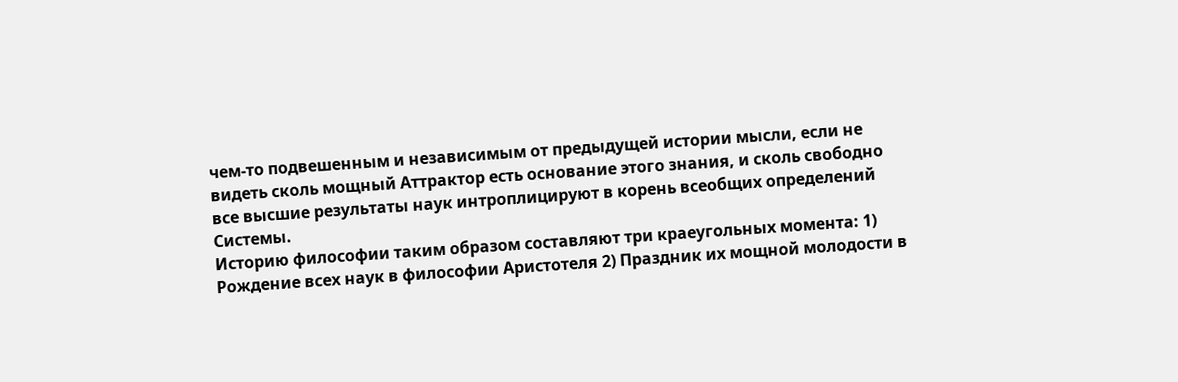чем-то подвешенным и независимым от предыдущей истории мысли, если не видеть сколь мощный Аттрактор есть основание этого знания, и сколь свободно все высшие результаты наук интроплицируют в корень всеобщих определений Системы.
Историю философии таким образом составляют три краеугольных момента: 1) Рождение всех наук в философии Аристотеля 2) Праздник их мощной молодости в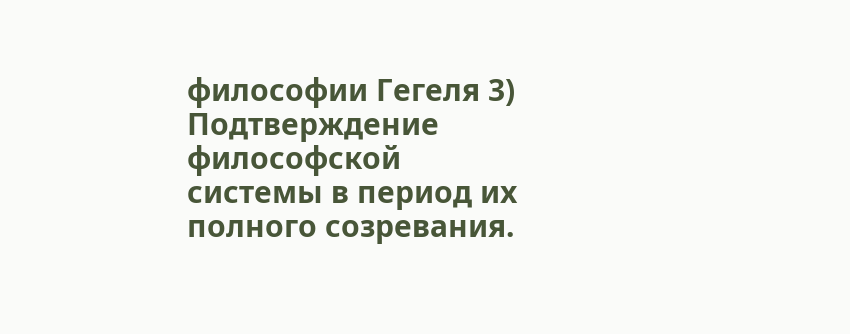философии Гегеля 3) Подтверждение философской системы в период их полного созревания.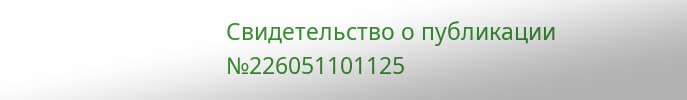Свидетельство о публикации №226051101125